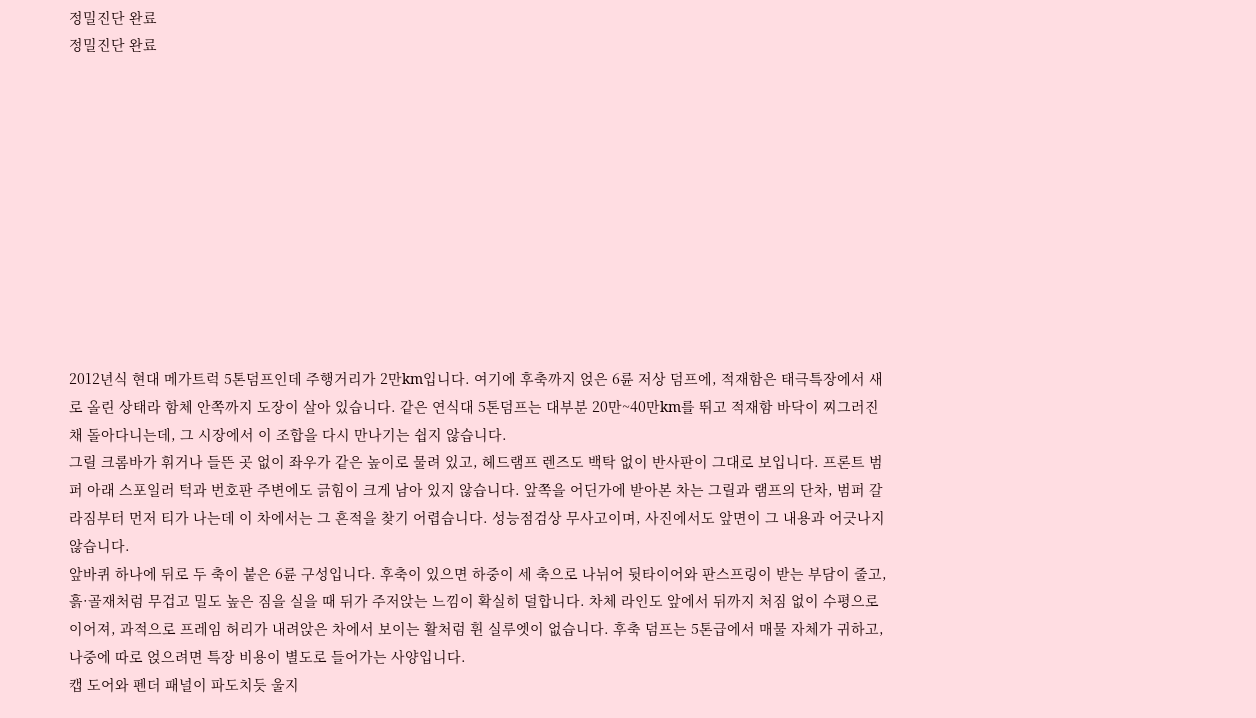정밀진단 완료
정밀진단 완료











2012년식 현대 메가트럭 5톤덤프인데 주행거리가 2만km입니다. 여기에 후축까지 얹은 6륜 저상 덤프에, 적재함은 태극특장에서 새로 올린 상태라 함체 안쪽까지 도장이 살아 있습니다. 같은 연식대 5톤덤프는 대부분 20만~40만km를 뛰고 적재함 바닥이 찌그러진 채 돌아다니는데, 그 시장에서 이 조합을 다시 만나기는 쉽지 않습니다.
그릴 크롬바가 휘거나 들뜬 곳 없이 좌우가 같은 높이로 물려 있고, 헤드램프 렌즈도 백탁 없이 반사판이 그대로 보입니다. 프론트 범퍼 아래 스포일러 턱과 번호판 주변에도 긁힘이 크게 남아 있지 않습니다. 앞쪽을 어딘가에 받아본 차는 그릴과 램프의 단차, 범퍼 갈라짐부터 먼저 티가 나는데 이 차에서는 그 흔적을 찾기 어렵습니다. 성능점검상 무사고이며, 사진에서도 앞면이 그 내용과 어긋나지 않습니다.
앞바퀴 하나에 뒤로 두 축이 붙은 6륜 구성입니다. 후축이 있으면 하중이 세 축으로 나뉘어 뒷타이어와 판스프링이 받는 부담이 줄고, 흙·골재처럼 무겁고 밀도 높은 짐을 실을 때 뒤가 주저앉는 느낌이 확실히 덜합니다. 차체 라인도 앞에서 뒤까지 처짐 없이 수평으로 이어져, 과적으로 프레임 허리가 내려앉은 차에서 보이는 활처럼 휜 실루엣이 없습니다. 후축 덤프는 5톤급에서 매물 자체가 귀하고, 나중에 따로 얹으려면 특장 비용이 별도로 들어가는 사양입니다.
캡 도어와 펜더 패널이 파도치듯 울지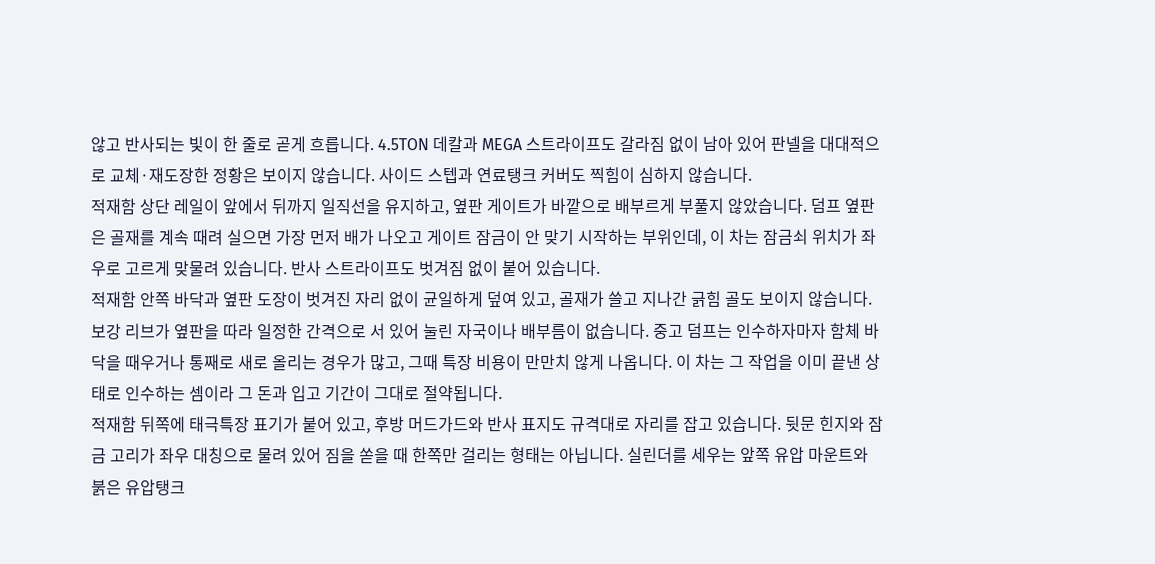않고 반사되는 빛이 한 줄로 곧게 흐릅니다. 4.5TON 데칼과 MEGA 스트라이프도 갈라짐 없이 남아 있어 판넬을 대대적으로 교체·재도장한 정황은 보이지 않습니다. 사이드 스텝과 연료탱크 커버도 찍힘이 심하지 않습니다.
적재함 상단 레일이 앞에서 뒤까지 일직선을 유지하고, 옆판 게이트가 바깥으로 배부르게 부풀지 않았습니다. 덤프 옆판은 골재를 계속 때려 실으면 가장 먼저 배가 나오고 게이트 잠금이 안 맞기 시작하는 부위인데, 이 차는 잠금쇠 위치가 좌우로 고르게 맞물려 있습니다. 반사 스트라이프도 벗겨짐 없이 붙어 있습니다.
적재함 안쪽 바닥과 옆판 도장이 벗겨진 자리 없이 균일하게 덮여 있고, 골재가 쓸고 지나간 긁힘 골도 보이지 않습니다. 보강 리브가 옆판을 따라 일정한 간격으로 서 있어 눌린 자국이나 배부름이 없습니다. 중고 덤프는 인수하자마자 함체 바닥을 때우거나 통째로 새로 올리는 경우가 많고, 그때 특장 비용이 만만치 않게 나옵니다. 이 차는 그 작업을 이미 끝낸 상태로 인수하는 셈이라 그 돈과 입고 기간이 그대로 절약됩니다.
적재함 뒤쪽에 태극특장 표기가 붙어 있고, 후방 머드가드와 반사 표지도 규격대로 자리를 잡고 있습니다. 뒷문 힌지와 잠금 고리가 좌우 대칭으로 물려 있어 짐을 쏟을 때 한쪽만 걸리는 형태는 아닙니다. 실린더를 세우는 앞쪽 유압 마운트와 붉은 유압탱크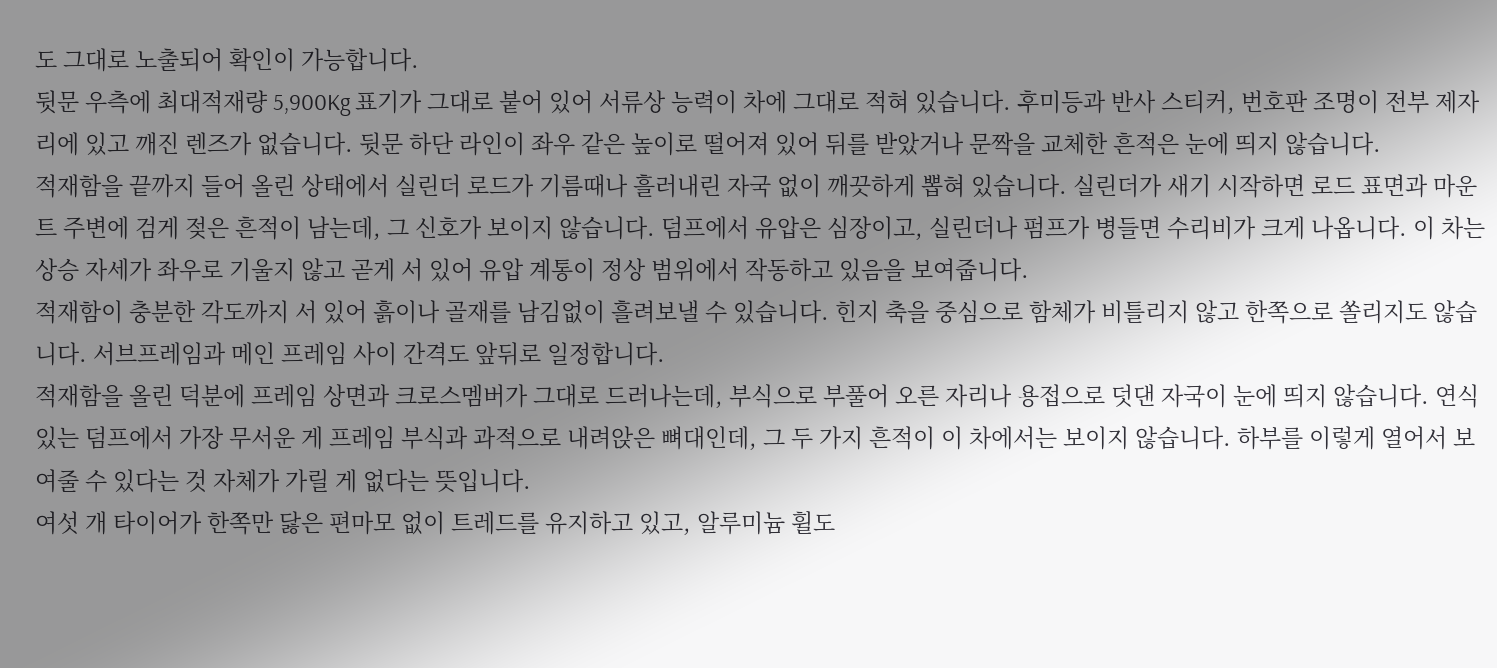도 그대로 노출되어 확인이 가능합니다.
뒷문 우측에 최대적재량 5,900Kg 표기가 그대로 붙어 있어 서류상 능력이 차에 그대로 적혀 있습니다. 후미등과 반사 스티커, 번호판 조명이 전부 제자리에 있고 깨진 렌즈가 없습니다. 뒷문 하단 라인이 좌우 같은 높이로 떨어져 있어 뒤를 받았거나 문짝을 교체한 흔적은 눈에 띄지 않습니다.
적재함을 끝까지 들어 올린 상태에서 실린더 로드가 기름때나 흘러내린 자국 없이 깨끗하게 뽑혀 있습니다. 실린더가 새기 시작하면 로드 표면과 마운트 주변에 검게 젖은 흔적이 남는데, 그 신호가 보이지 않습니다. 덤프에서 유압은 심장이고, 실린더나 펌프가 병들면 수리비가 크게 나옵니다. 이 차는 상승 자세가 좌우로 기울지 않고 곧게 서 있어 유압 계통이 정상 범위에서 작동하고 있음을 보여줍니다.
적재함이 충분한 각도까지 서 있어 흙이나 골재를 남김없이 흘려보낼 수 있습니다. 힌지 축을 중심으로 함체가 비틀리지 않고 한쪽으로 쏠리지도 않습니다. 서브프레임과 메인 프레임 사이 간격도 앞뒤로 일정합니다.
적재함을 올린 덕분에 프레임 상면과 크로스멤버가 그대로 드러나는데, 부식으로 부풀어 오른 자리나 용접으로 덧댄 자국이 눈에 띄지 않습니다. 연식 있는 덤프에서 가장 무서운 게 프레임 부식과 과적으로 내려앉은 뼈대인데, 그 두 가지 흔적이 이 차에서는 보이지 않습니다. 하부를 이렇게 열어서 보여줄 수 있다는 것 자체가 가릴 게 없다는 뜻입니다.
여섯 개 타이어가 한쪽만 닳은 편마모 없이 트레드를 유지하고 있고, 알루미늄 휠도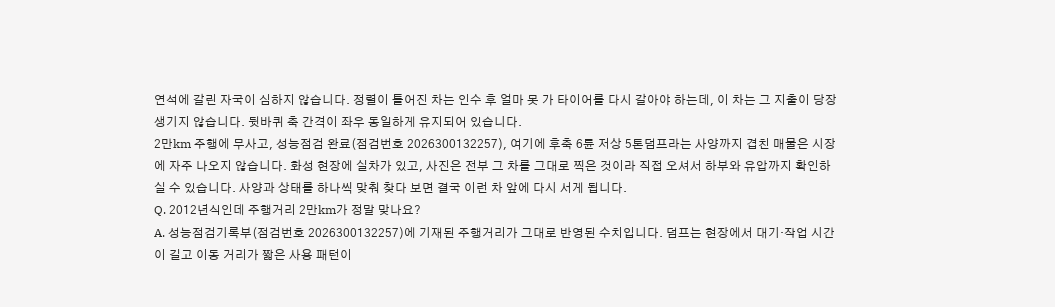연석에 갈린 자국이 심하지 않습니다. 정렬이 틀어진 차는 인수 후 얼마 못 가 타이어를 다시 갈아야 하는데, 이 차는 그 지출이 당장 생기지 않습니다. 뒷바퀴 축 간격이 좌우 동일하게 유지되어 있습니다.
2만km 주행에 무사고, 성능점검 완료(점검번호 2026300132257), 여기에 후축 6륜 저상 5톤덤프라는 사양까지 겹친 매물은 시장에 자주 나오지 않습니다. 화성 현장에 실차가 있고, 사진은 전부 그 차를 그대로 찍은 것이라 직접 오셔서 하부와 유압까지 확인하실 수 있습니다. 사양과 상태를 하나씩 맞춰 찾다 보면 결국 이런 차 앞에 다시 서게 됩니다.
Q. 2012년식인데 주행거리 2만km가 정말 맞나요?
A. 성능점검기록부(점검번호 2026300132257)에 기재된 주행거리가 그대로 반영된 수치입니다. 덤프는 현장에서 대기·작업 시간이 길고 이동 거리가 짧은 사용 패턴이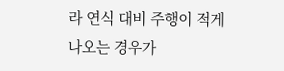라 연식 대비 주행이 적게 나오는 경우가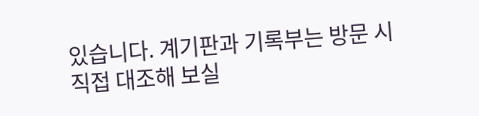있습니다. 계기판과 기록부는 방문 시 직접 대조해 보실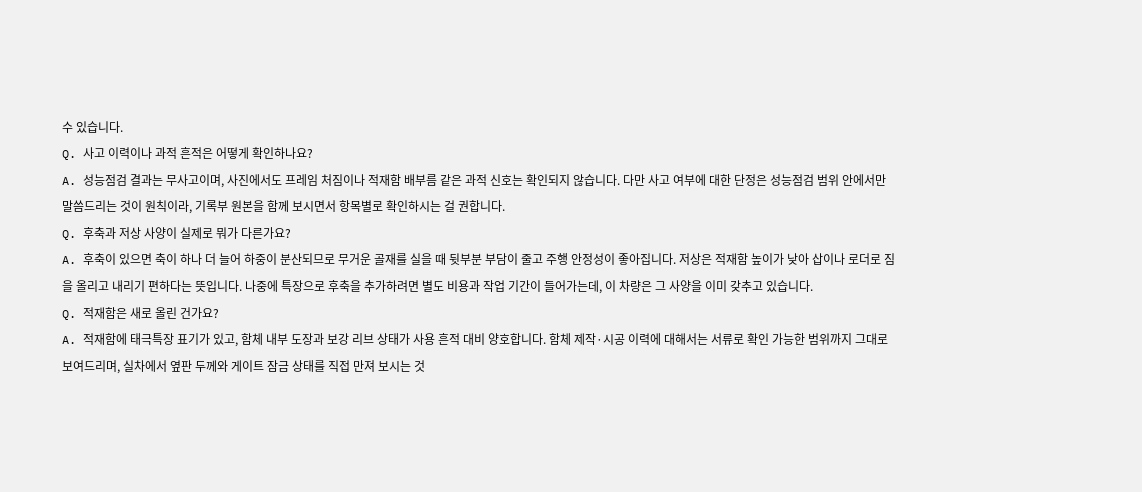수 있습니다.
Q. 사고 이력이나 과적 흔적은 어떻게 확인하나요?
A. 성능점검 결과는 무사고이며, 사진에서도 프레임 처짐이나 적재함 배부름 같은 과적 신호는 확인되지 않습니다. 다만 사고 여부에 대한 단정은 성능점검 범위 안에서만 말씀드리는 것이 원칙이라, 기록부 원본을 함께 보시면서 항목별로 확인하시는 걸 권합니다.
Q. 후축과 저상 사양이 실제로 뭐가 다른가요?
A. 후축이 있으면 축이 하나 더 늘어 하중이 분산되므로 무거운 골재를 실을 때 뒷부분 부담이 줄고 주행 안정성이 좋아집니다. 저상은 적재함 높이가 낮아 삽이나 로더로 짐을 올리고 내리기 편하다는 뜻입니다. 나중에 특장으로 후축을 추가하려면 별도 비용과 작업 기간이 들어가는데, 이 차량은 그 사양을 이미 갖추고 있습니다.
Q. 적재함은 새로 올린 건가요?
A. 적재함에 태극특장 표기가 있고, 함체 내부 도장과 보강 리브 상태가 사용 흔적 대비 양호합니다. 함체 제작·시공 이력에 대해서는 서류로 확인 가능한 범위까지 그대로 보여드리며, 실차에서 옆판 두께와 게이트 잠금 상태를 직접 만져 보시는 것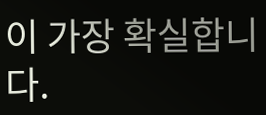이 가장 확실합니다.